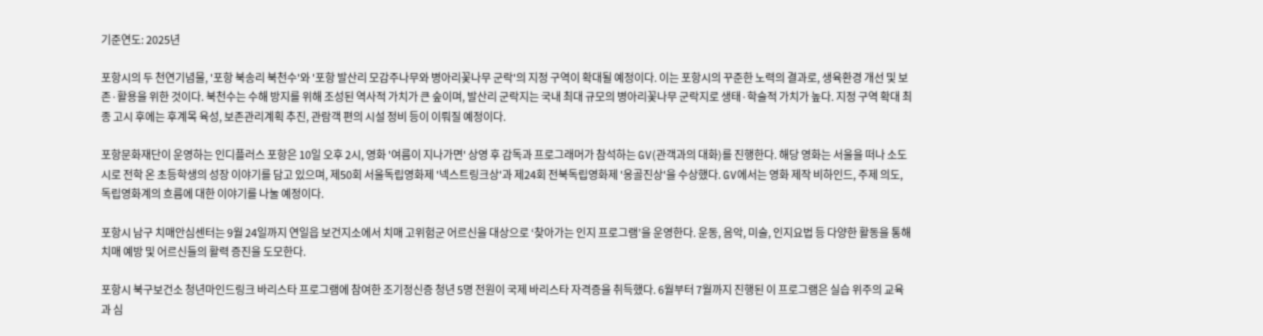기준연도: 2025년

포항시의 두 천연기념물, '포항 북송리 북천수'와 '포항 발산리 모감주나무와 병아리꽃나무 군락'의 지정 구역이 확대될 예정이다. 이는 포항시의 꾸준한 노력의 결과로, 생육환경 개선 및 보존·활용을 위한 것이다. 북천수는 수해 방지를 위해 조성된 역사적 가치가 큰 숲이며, 발산리 군락지는 국내 최대 규모의 병아리꽃나무 군락지로 생태·학술적 가치가 높다. 지정 구역 확대 최종 고시 후에는 후계목 육성, 보존관리계획 추진, 관람객 편의 시설 정비 등이 이뤄질 예정이다.

포항문화재단이 운영하는 인디플러스 포항은 10일 오후 2시, 영화 '여름이 지나가면' 상영 후 감독과 프로그래머가 참석하는 GV(관객과의 대화)를 진행한다. 해당 영화는 서울을 떠나 소도시로 전학 온 초등학생의 성장 이야기를 담고 있으며, 제50회 서울독립영화제 '넥스트링크상'과 제24회 전북독립영화제 '옹골진상'을 수상했다. GV에서는 영화 제작 비하인드, 주제 의도, 독립영화계의 흐름에 대한 이야기를 나눌 예정이다.

포항시 남구 치매안심센터는 9월 24일까지 연일읍 보건지소에서 치매 고위험군 어르신을 대상으로 ‘찾아가는 인지 프로그램’을 운영한다. 운동, 음악, 미술, 인지요법 등 다양한 활동을 통해 치매 예방 및 어르신들의 활력 증진을 도모한다.

포항시 북구보건소 청년마인드링크 바리스타 프로그램에 참여한 조기정신증 청년 5명 전원이 국제 바리스타 자격증을 취득했다. 6월부터 7월까지 진행된 이 프로그램은 실습 위주의 교육과 심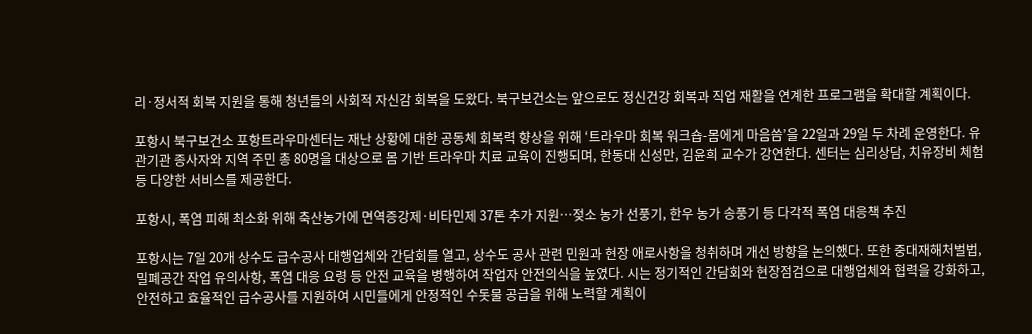리·정서적 회복 지원을 통해 청년들의 사회적 자신감 회복을 도왔다. 북구보건소는 앞으로도 정신건강 회복과 직업 재활을 연계한 프로그램을 확대할 계획이다.

포항시 북구보건소 포항트라우마센터는 재난 상황에 대한 공동체 회복력 향상을 위해 ‘트라우마 회복 워크숍-몸에게 마음씀’을 22일과 29일 두 차례 운영한다. 유관기관 종사자와 지역 주민 총 80명을 대상으로 몸 기반 트라우마 치료 교육이 진행되며, 한동대 신성만, 김윤희 교수가 강연한다. 센터는 심리상담, 치유장비 체험 등 다양한 서비스를 제공한다.

포항시, 폭염 피해 최소화 위해 축산농가에 면역증강제·비타민제 37톤 추가 지원…젖소 농가 선풍기, 한우 농가 송풍기 등 다각적 폭염 대응책 추진

포항시는 7일 20개 상수도 급수공사 대행업체와 간담회를 열고, 상수도 공사 관련 민원과 현장 애로사항을 청취하며 개선 방향을 논의했다. 또한 중대재해처벌법, 밀폐공간 작업 유의사항, 폭염 대응 요령 등 안전 교육을 병행하여 작업자 안전의식을 높였다. 시는 정기적인 간담회와 현장점검으로 대행업체와 협력을 강화하고, 안전하고 효율적인 급수공사를 지원하여 시민들에게 안정적인 수돗물 공급을 위해 노력할 계획이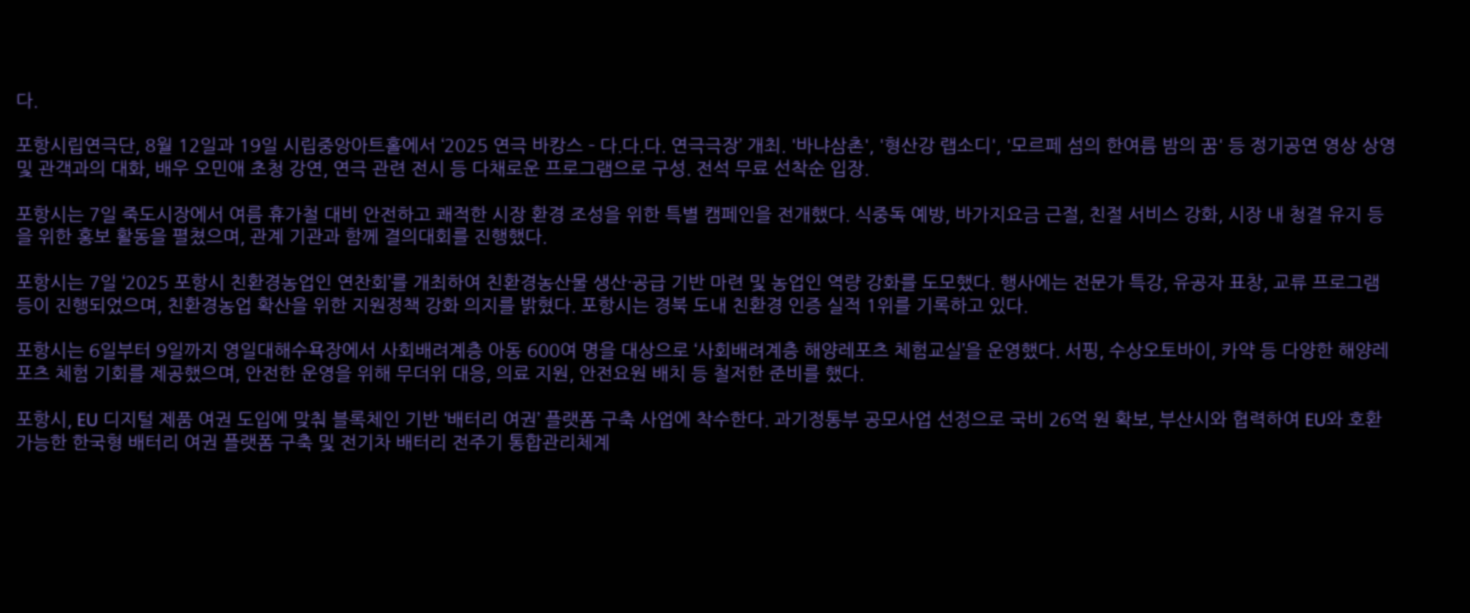다.

포항시립연극단, 8월 12일과 19일 시립중앙아트홀에서 ‘2025 연극 바캉스 – 다.다.다. 연극극장’ 개최. '바냐삼촌', '형산강 랩소디', '모르페 섬의 한여름 밤의 꿈' 등 정기공연 영상 상영 및 관객과의 대화, 배우 오민애 초청 강연, 연극 관련 전시 등 다채로운 프로그램으로 구성. 전석 무료 선착순 입장.

포항시는 7일 죽도시장에서 여름 휴가철 대비 안전하고 쾌적한 시장 환경 조성을 위한 특별 캠페인을 전개했다. 식중독 예방, 바가지요금 근절, 친절 서비스 강화, 시장 내 청결 유지 등을 위한 홍보 활동을 펼쳤으며, 관계 기관과 함께 결의대회를 진행했다.

포항시는 7일 ‘2025 포항시 친환경농업인 연찬회’를 개최하여 친환경농산물 생산·공급 기반 마련 및 농업인 역량 강화를 도모했다. 행사에는 전문가 특강, 유공자 표창, 교류 프로그램 등이 진행되었으며, 친환경농업 확산을 위한 지원정책 강화 의지를 밝혔다. 포항시는 경북 도내 친환경 인증 실적 1위를 기록하고 있다.

포항시는 6일부터 9일까지 영일대해수욕장에서 사회배려계층 아동 600여 명을 대상으로 ‘사회배려계층 해양레포츠 체험교실’을 운영했다. 서핑, 수상오토바이, 카약 등 다양한 해양레포츠 체험 기회를 제공했으며, 안전한 운영을 위해 무더위 대응, 의료 지원, 안전요원 배치 등 철저한 준비를 했다.

포항시, EU 디지털 제품 여권 도입에 맞춰 블록체인 기반 ‘배터리 여권’ 플랫폼 구축 사업에 착수한다. 과기정통부 공모사업 선정으로 국비 26억 원 확보, 부산시와 협력하여 EU와 호환 가능한 한국형 배터리 여권 플랫폼 구축 및 전기차 배터리 전주기 통합관리체계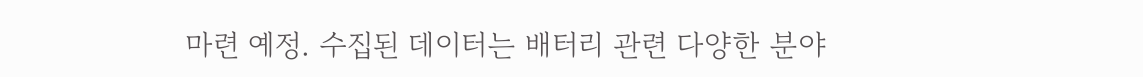마련 예정. 수집된 데이터는 배터리 관련 다양한 분야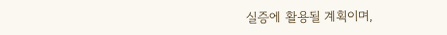실증에 활용될 계획이며,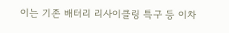이는 기존 배터리 리사이클링 특구 등 이차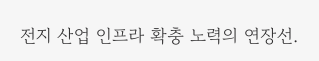전지 산업 인프라 확충 노력의 연장선.